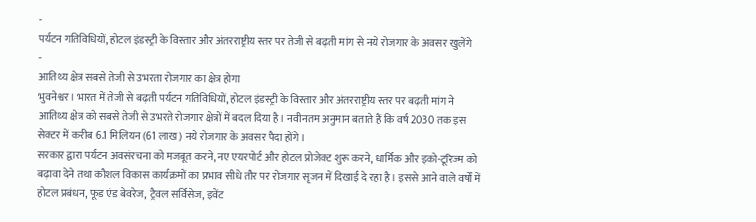-
पर्यटन गतिविधियों, होटल इंडस्ट्री के विस्तार और अंतरराष्ट्रीय स्तर पर तेजी से बढ़ती मांग से नये रोजगार के अवसर खुलेंगे
-
आतिथ्य क्षेत्र सबसे तेजी से उभरता रोजगार का क्षेत्र होगा
भुवनेश्वर। भारत में तेजी से बढ़ती पर्यटन गतिविधियों, होटल इंडस्ट्री के विस्तार और अंतरराष्ट्रीय स्तर पर बढ़ती मांग ने आतिथ्य क्षेत्र को सबसे तेजी से उभरते रोजगार क्षेत्रों में बदल दिया है। नवीनतम अनुमान बताते हैं कि वर्ष 2030 तक इस सेक्टर में करीब 6.1 मिलियन (61 लाख) नये रोजगार के अवसर पैदा होंगे।
सरकार द्वारा पर्यटन अवसंरचना को मजबूत करने, नए एयरपोर्ट और होटल प्रोजेक्ट शुरू करने, धार्मिक और इको-टूरिज्म को बढ़ावा देने तथा कौशल विकास कार्यक्रमों का प्रभाव सीधे तौर पर रोजगार सृजन में दिखाई दे रहा है। इससे आने वाले वर्षों में होटल प्रबंधन, फूड एंड बेवरेज, ट्रैवल सर्विसेज, इवेंट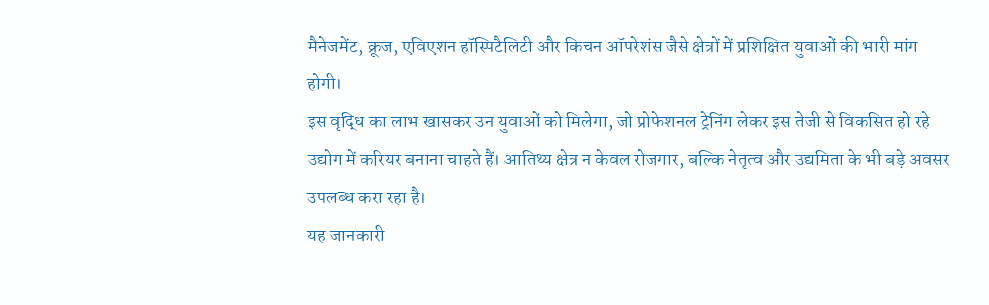मैनेजमेंट, क्रूज, एविएशन हॉस्पिटैलिटी और किचन ऑपरेशंस जैसे क्षेत्रों में प्रशिक्षित युवाओं की भारी मांग होगी।
इस वृद्धि का लाभ खासकर उन युवाओं को मिलेगा, जो प्रोफेशनल ट्रेनिंग लेकर इस तेजी से विकसित हो रहे उद्योग में करियर बनाना चाहते हैं। आतिथ्य क्षेत्र न केवल रोजगार, बल्कि नेतृत्व और उद्यमिता के भी बड़े अवसर उपलब्ध करा रहा है।
यह जानकारी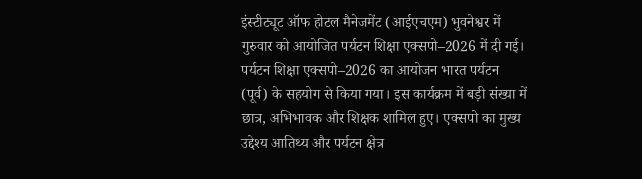इंस्टीट्यूट ऑफ होटल मैनेजमेंट (आईएचएम) भुवनेश्वर में गुरुवार को आयोजित पर्यटन शिक्षा एक्सपो–2026 में दी गई।
पर्यटन शिक्षा एक्सपो–2026 का आयोजन भारत पर्यटन (पूर्व) के सहयोग से किया गया। इस कार्यक्रम में बड़ी संख्या में छात्र, अभिभावक और शिक्षक शामिल हुए। एक्सपो का मुख्य उद्देश्य आतिथ्य और पर्यटन क्षेत्र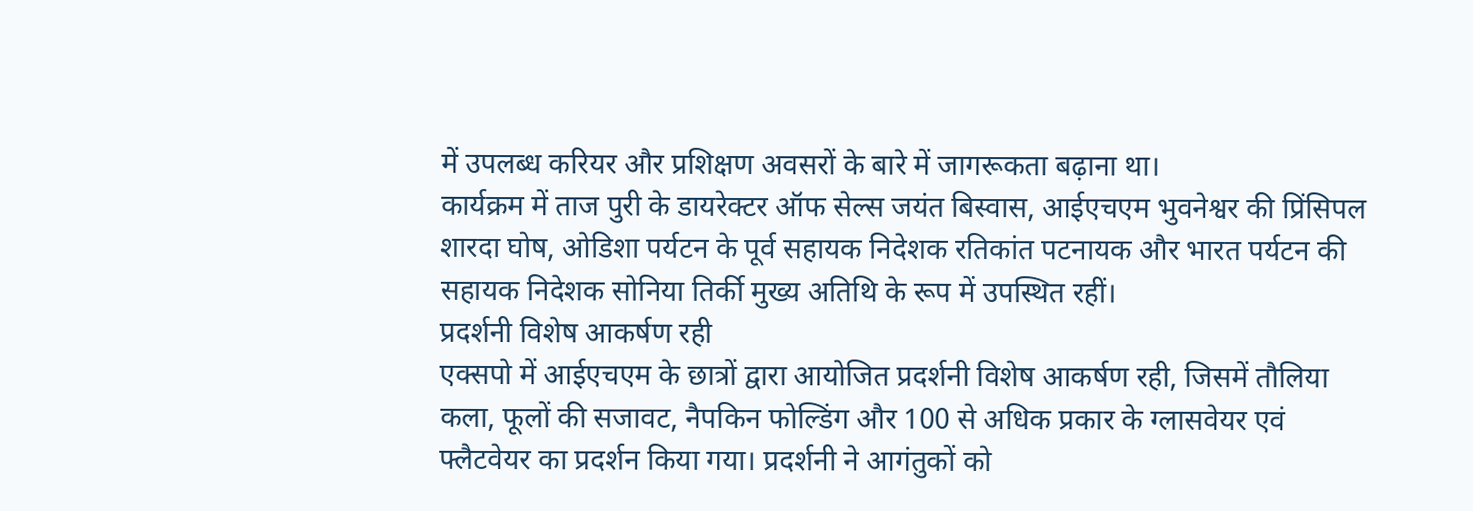में उपलब्ध करियर और प्रशिक्षण अवसरों के बारे में जागरूकता बढ़ाना था।
कार्यक्रम में ताज पुरी के डायरेक्टर ऑफ सेल्स जयंत बिस्वास, आईएचएम भुवनेश्वर की प्रिंसिपल शारदा घोष, ओडिशा पर्यटन के पूर्व सहायक निदेशक रतिकांत पटनायक और भारत पर्यटन की सहायक निदेशक सोनिया तिर्की मुख्य अतिथि के रूप में उपस्थित रहीं।
प्रदर्शनी विशेष आकर्षण रही
एक्सपो में आईएचएम के छात्रों द्वारा आयोजित प्रदर्शनी विशेष आकर्षण रही, जिसमें तौलिया कला, फूलों की सजावट, नैपकिन फोल्डिंग और 100 से अधिक प्रकार के ग्लासवेयर एवं फ्लैटवेयर का प्रदर्शन किया गया। प्रदर्शनी ने आगंतुकों को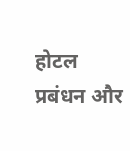होटल प्रबंधन और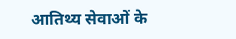आतिथ्य सेवाओं के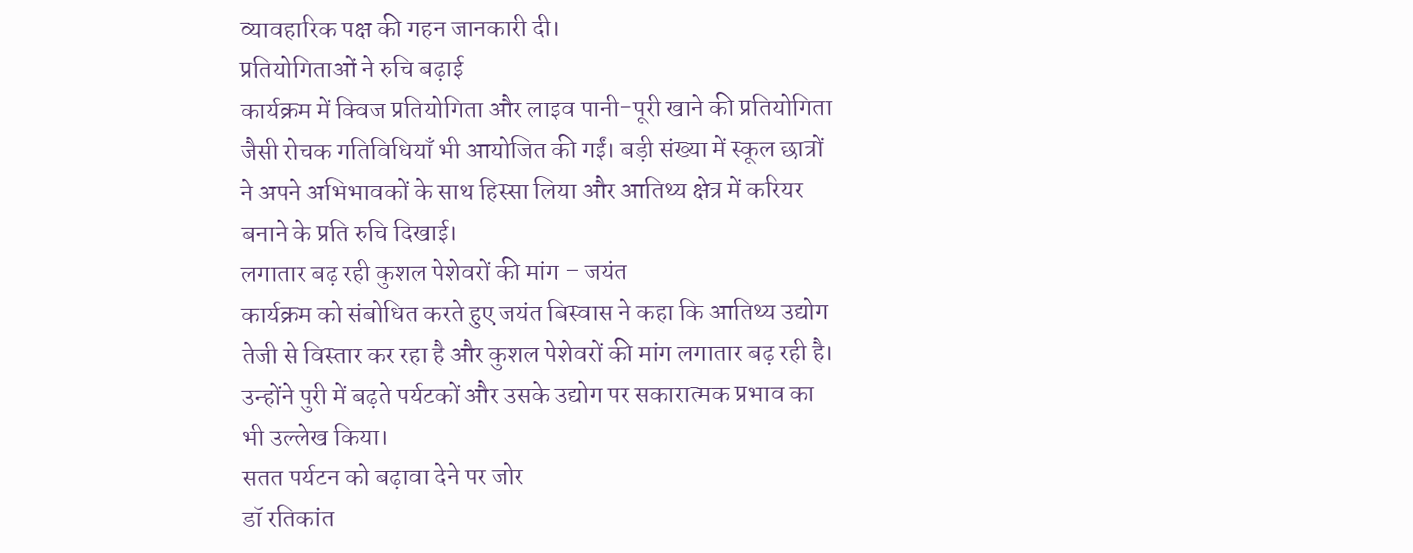व्यावहारिक पक्ष की गहन जानकारी दी।
प्रतियोगिताओं ने रुचि बढ़ाई
कार्यक्रम में क्विज प्रतियोगिता और लाइव पानी-पूरी खाने की प्रतियोगिता जैसी रोचक गतिविधियाँ भी आयोजित की गईं। बड़ी संख्या में स्कूल छात्रों ने अपने अभिभावकों के साथ हिस्सा लिया और आतिथ्य क्षेत्र में करियर बनाने के प्रति रुचि दिखाई।
लगातार बढ़ रही कुशल पेशेवरों की मांग – जयंत
कार्यक्रम को संबोधित करते हुए जयंत बिस्वास ने कहा कि आतिथ्य उद्योग तेजी से विस्तार कर रहा है और कुशल पेशेवरों की मांग लगातार बढ़ रही है। उन्होंने पुरी में बढ़ते पर्यटकों और उसके उद्योग पर सकारात्मक प्रभाव का भी उल्लेख किया।
सतत पर्यटन को बढ़ावा देने पर जोर
डॉ रतिकांत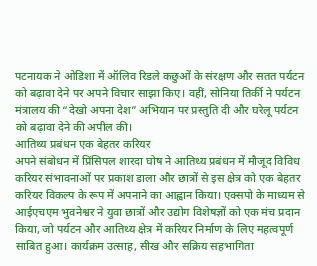पटनायक ने ओडिशा में ऑलिव रिडले कछुओं के संरक्षण और सतत पर्यटन को बढ़ावा देने पर अपने विचार साझा किए। वहीं, सोनिया तिर्की ने पर्यटन मंत्रालय की “देखो अपना देश” अभियान पर प्रस्तुति दी और घरेलू पर्यटन को बढ़ावा देने की अपील की।
आतिथ्य प्रबंधन एक बेहतर करियर
अपने संबोधन में प्रिंसिपल शारदा घोष ने आतिथ्य प्रबंधन में मौजूद विविध करियर संभावनाओं पर प्रकाश डाला और छात्रों से इस क्षेत्र को एक बेहतर करियर विकल्प के रूप में अपनाने का आह्वान किया। एक्सपो के माध्यम से आईएचएम भुवनेश्वर ने युवा छात्रों और उद्योग विशेषज्ञों को एक मंच प्रदान किया, जो पर्यटन और आतिथ्य क्षेत्र में करियर निर्माण के लिए महत्वपूर्ण साबित हुआ। कार्यक्रम उत्साह, सीख और सक्रिय सहभागिता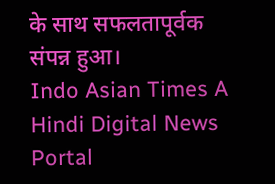के साथ सफलतापूर्वक संपन्न हुआ।
Indo Asian Times A Hindi Digital News Portal